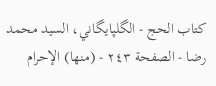كتاب الحج - الگلپايگاني، السيد محمد رضا - الصفحة ٢٤٣ - (منها) الإحرام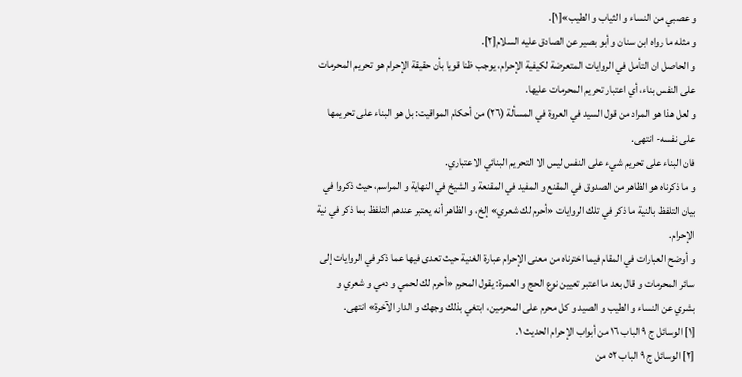و عصبي من النساء و الثياب و الطيب»[١].
و مثله ما رواه ابن سنان و أبو بصير عن الصادق عليه السلام[٢].
و الحاصل ان التأمل في الروايات المتعرضة لكيفية الإحرام، يوجب ظنا قويا بأن حقيقة الإحرام هو تحريم المحرمات على النفس بناء، أي اعتبار تحريم المحرمات عليها.
و لعل هذا هو المراد من قول السيد في العروة في المسألة (٢٦) من أحكام المواقيت: بل هو البناء على تحريمها على نفسه- انتهى.
فان البناء على تحريم شيء على النفس ليس الا التحريم البنائي الاعتباري.
و ما ذكرناه هو الظاهر من الصدوق في المقنع و المفيد في المقنعة و الشيخ في النهاية و المراسم، حيث ذكروا في بيان التلفظ بالنية ما ذكر في تلك الروايات «أحرم لك شعري» إلخ، و الظاهر أنه يعتبر عندهم التلفظ بما ذكر في نية الإحرام.
و أوضح العبارات في المقام فيما اخترناه من معنى الإحرام عبارة الغنية حيث تعدى فيها عما ذكر في الروايات إلى سائر المحرمات و قال بعد ما اعتبر تعيين نوع الحج و العمرة: يقول المحرم «أحرم لك لحمي و دمي و شعري و بشري عن النساء و الطيب و الصيد و كل محرم على المحرمين، ابتغي بذلك وجهك و الدار الآخرة» انتهى.
[١] الوسائل ج ٩ الباب ١٦ من أبواب الإحرام الحديث ١.
[٢] الوسائل ج ٩ الباب ٥٢ من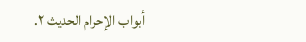أبواب الإحرام الحديث ٢.